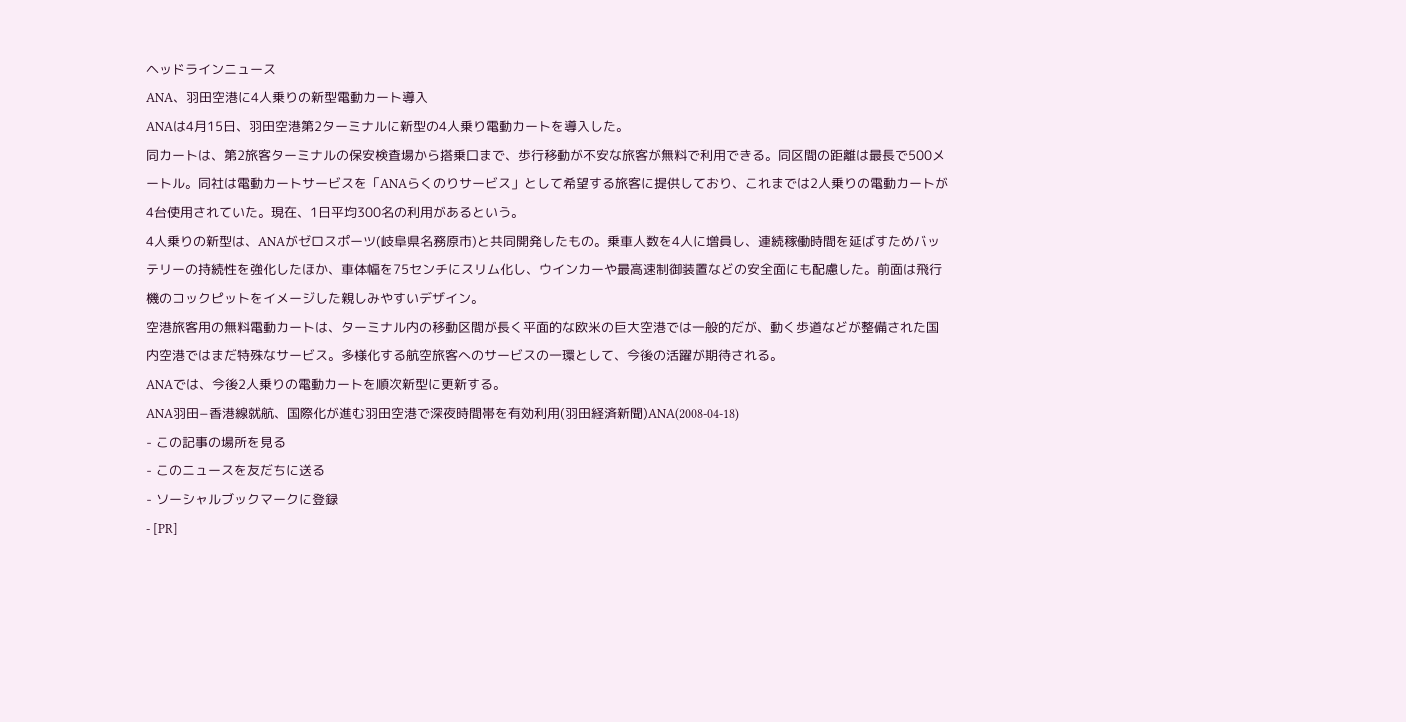ヘッドラインニュース
ANA、羽田空港に4人乗りの新型電動カート導入
ANAは4月15日、羽田空港第2ターミナルに新型の4人乗り電動カートを導入した。
同カートは、第2旅客ターミナルの保安検査場から搭乗口まで、歩行移動が不安な旅客が無料で利用できる。同区間の距離は最長で500メートル。同社は電動カートサービスを「ANAらくのりサービス」として希望する旅客に提供しており、これまでは2人乗りの電動カートが4台使用されていた。現在、1日平均300名の利用があるという。
4人乗りの新型は、ANAがゼロスポーツ(岐阜県名務原市)と共同開発したもの。乗車人数を4人に増員し、連続稼働時間を延ばすためバッテリーの持続性を強化したほか、車体幅を75センチにスリム化し、ウインカーや最高速制御装置などの安全面にも配慮した。前面は飛行機のコックピットをイメージした親しみやすいデザイン。
空港旅客用の無料電動カートは、ターミナル内の移動区間が長く平面的な欧米の巨大空港では一般的だが、動く歩道などが整備された国内空港ではまだ特殊なサービス。多様化する航空旅客へのサービスの一環として、今後の活躍が期待される。
ANAでは、今後2人乗りの電動カートを順次新型に更新する。
ANA羽田−香港線就航、国際化が進む羽田空港で深夜時間帯を有効利用(羽田経済新聞)ANA(2008-04-18)
- この記事の場所を見る
- このニュースを友だちに送る
- ソーシャルブックマークに登録
- [PR]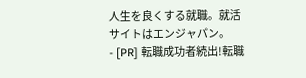人生を良くする就職。就活サイトはエンジャパン。
- [PR] 転職成功者続出!転職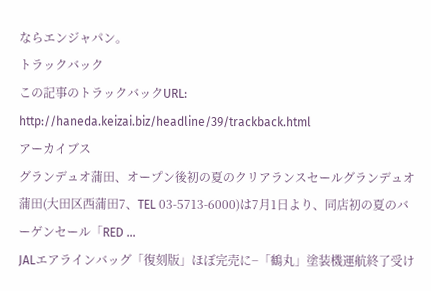ならエンジャパン。
トラックバック
この記事のトラックバックURL:
http://haneda.keizai.biz/headline/39/trackback.html
アーカイブス
グランデュオ蒲田、オープン後初の夏のクリアランスセールグランデュオ蒲田(大田区西蒲田7、TEL 03-5713-6000)は7月1日より、同店初の夏のバーゲンセール「RED …
JALエアラインバッグ「復刻版」ほぼ完売に−「鶴丸」塗装機運航終了受け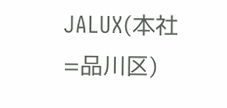JALUX(本社=品川区)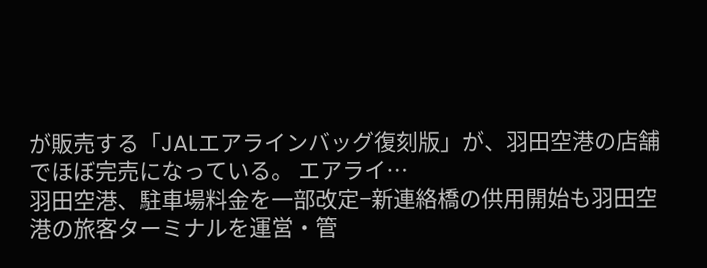が販売する「JALエアラインバッグ復刻版」が、羽田空港の店舗でほぼ完売になっている。 エアライ…
羽田空港、駐車場料金を一部改定−新連絡橋の供用開始も羽田空港の旅客ターミナルを運営・管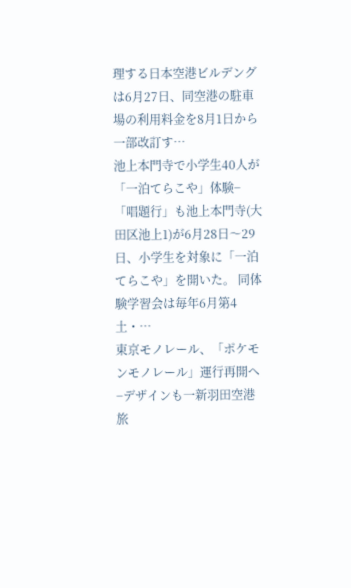理する日本空港ビルデングは6月27日、同空港の駐車場の利用料金を8月1日から一部改訂す…
池上本門寺で小学生40人が「一泊てらこや」体験−「唱題行」も池上本門寺(大田区池上1)が6月28日〜29日、小学生を対象に「一泊てらこや」を開いた。 同体験学習会は毎年6月第4土・…
東京モノレール、「ポケモンモノレール」運行再開へ−デザインも一新羽田空港旅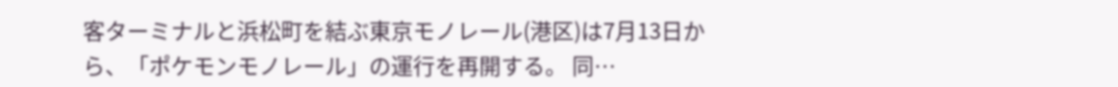客ターミナルと浜松町を結ぶ東京モノレール(港区)は7月13日から、「ポケモンモノレール」の運行を再開する。 同…